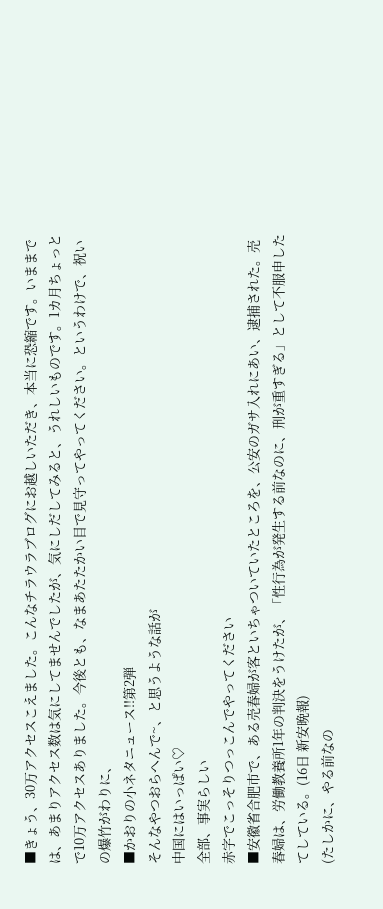■きょう、30万アクセスこえました。こんなチラウラブログにお越しいただき、本当に恐縮です。いままでは、あまりアクセス数は気にしてませんでしたが、気にしだしてみると、うれしいものです。1カ月ちょっとで10万アクセスありました。今後とも、なまあたたかい目で見守ってやってください。というわけで、祝いの爆竹がわりに、
■かおりの小ネタニュース!!第2弾
そんなやつおらへんで~、と思うような話が
中国にはいっぱい♡
全部、事実らしい
赤字でこっそりつっこんでやってください
■安徽省合肥市で、ある売春婦が客といちゃついていたところを、公安のガサ入れにあい、逮捕された。売春婦は、労働教養所1年の判決をうけたが、「性行為が発生する前なのに、刑が重すぎる」として不服申したてしている。(16日 新安晩報)
(たしかに、やる前なの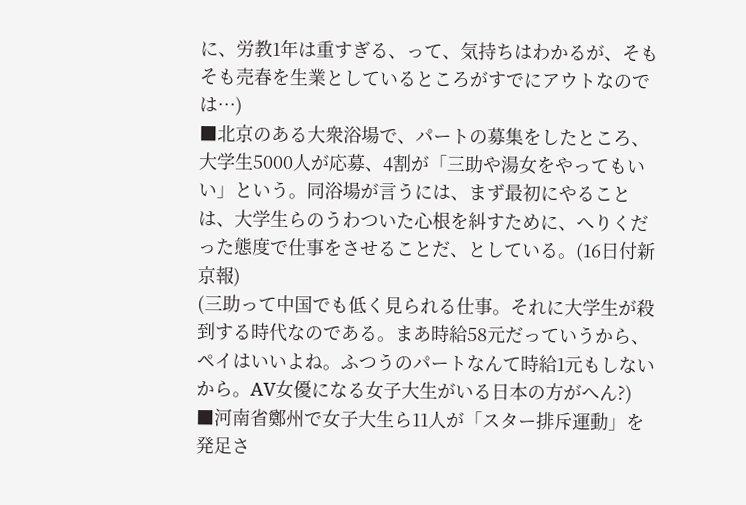に、労教1年は重すぎる、って、気持ちはわかるが、そもそも売春を生業としているところがすでにアウトなのでは…)
■北京のある大衆浴場で、パートの募集をしたところ、大学生5000人が応募、4割が「三助や湯女をやってもいい」という。同浴場が言うには、まず最初にやることは、大学生らのうわついた心根を糾すために、へりくだった態度で仕事をさせることだ、としている。(16日付新京報)
(三助って中国でも低く見られる仕事。それに大学生が殺到する時代なのである。まあ時給58元だっていうから、ペイはいいよね。ふつうのパートなんて時給1元もしないから。AV女優になる女子大生がいる日本の方がへん?)
■河南省鄭州で女子大生ら11人が「スター排斥運動」を発足さ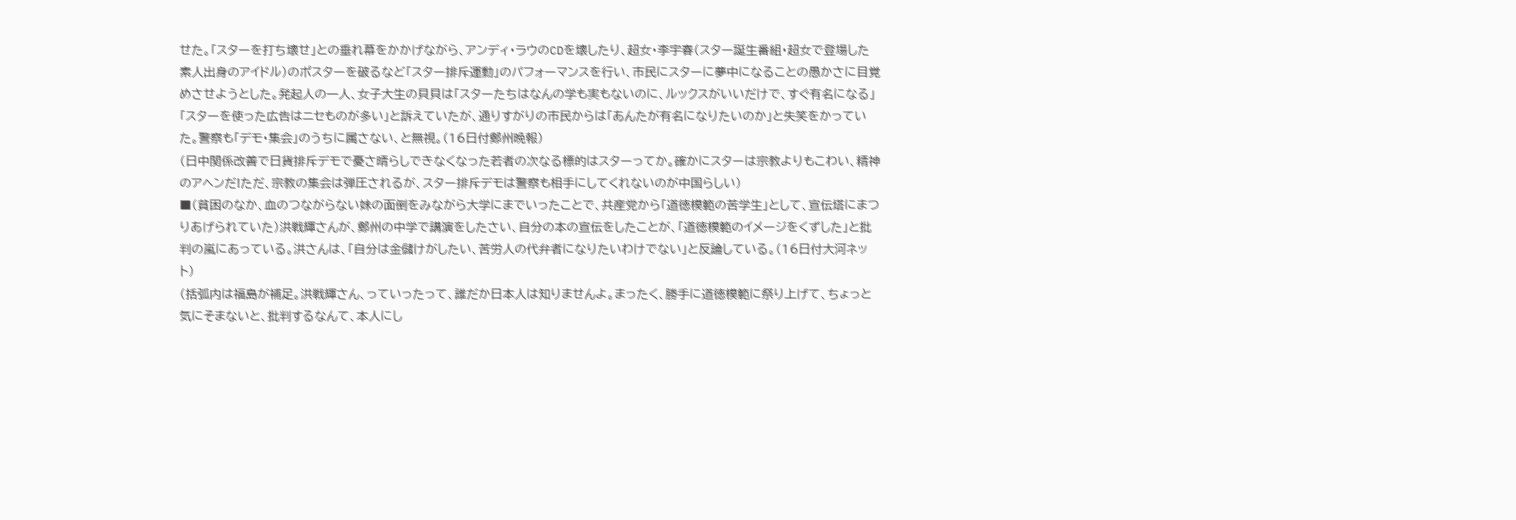せた。「スターを打ち壊せ」との垂れ幕をかかげながら、アンディ・ラウのCDを壊したり、超女・李宇春(スター誕生番組・超女で登場した素人出身のアイドル)のポスターを破るなど「スター排斥運動」のパフォーマンスを行い、市民にスターに夢中になることの愚かさに目覚めさせようとした。発起人の一人、女子大生の貝貝は「スターたちはなんの学も実もないのに、ルックスがいいだけで、すぐ有名になる」「スターを使った広告はニセものが多い」と訴えていたが、通りすがりの市民からは「あんたが有名になりたいのか」と失笑をかっていた。警察も「デモ・集会」のうちに属さない、と無視。(16日付鄭州晩報)
(日中関係改善で日貨排斥デモで憂さ晴らしできなくなった若者の次なる標的はスターってか。確かにスターは宗教よりもこわい、精神のアヘンだ!ただ、宗教の集会は弾圧されるが、スター排斥デモは警察も相手にしてくれないのが中国らしい)
■(貧困のなか、血のつながらない妹の面倒をみながら大学にまでいったことで、共産党から「道徳模範の苦学生」として、宣伝塔にまつりあげられていた)洪戦輝さんが、鄭州の中学で講演をしたさい、自分の本の宣伝をしたことが、「道徳模範のイメージをくずした」と批判の嵐にあっている。洪さんは、「自分は金儲けがしたい、苦労人の代弁者になりたいわけでない」と反論している。(16日付大河ネット)
(括弧内は福島が補足。洪戦輝さん、っていったって、誰だか日本人は知りませんよ。まったく、勝手に道徳模範に祭り上げて、ちょっと気にそまないと、批判するなんて、本人にし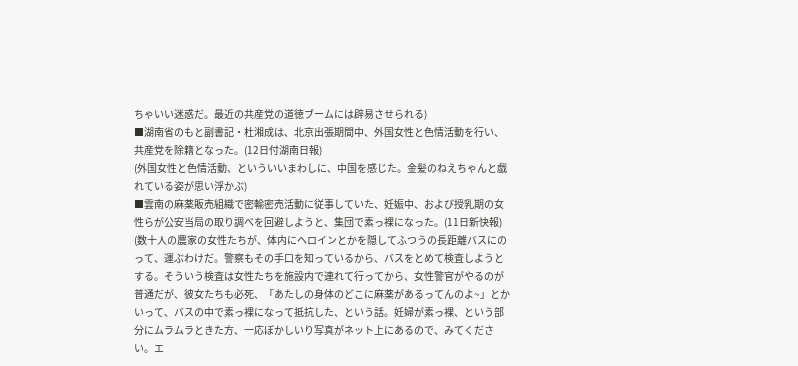ちゃいい迷惑だ。最近の共産党の道徳ブームには辟易させられる)
■湖南省のもと副書記・杜湘成は、北京出張期間中、外国女性と色情活動を行い、共産党を除籍となった。(12日付湖南日報)
(外国女性と色情活動、といういいまわしに、中国を感じた。金髪のねえちゃんと戯れている姿が思い浮かぶ)
■雲南の麻薬販売組織で密輸密売活動に従事していた、妊娠中、および授乳期の女性らが公安当局の取り調べを回避しようと、集団で素っ裸になった。(11日新快報)
(数十人の農家の女性たちが、体内にヘロインとかを隠してふつうの長距離バスにのって、運ぶわけだ。警察もその手口を知っているから、バスをとめて検査しようとする。そういう検査は女性たちを施設内で連れて行ってから、女性警官がやるのが普通だが、彼女たちも必死、「あたしの身体のどこに麻薬があるってんのよ~」とかいって、バスの中で素っ裸になって抵抗した、という話。妊婦が素っ裸、という部分にムラムラときた方、一応ぼかしいり写真がネット上にあるので、みてください。エ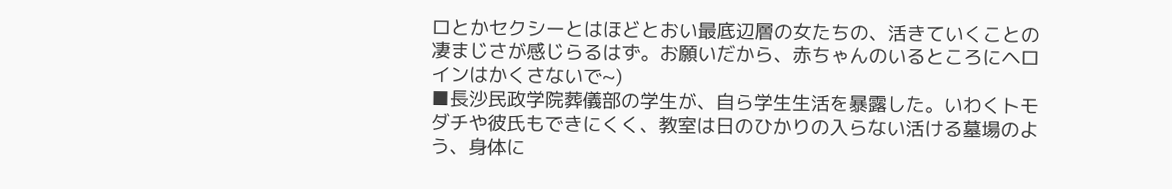ロとかセクシーとはほどとおい最底辺層の女たちの、活きていくことの凄まじさが感じらるはず。お願いだから、赤ちゃんのいるところにヘロインはかくさないで~)
■長沙民政学院葬儀部の学生が、自ら学生生活を暴露した。いわくトモダチや彼氏もできにくく、教室は日のひかりの入らない活ける墓場のよう、身体に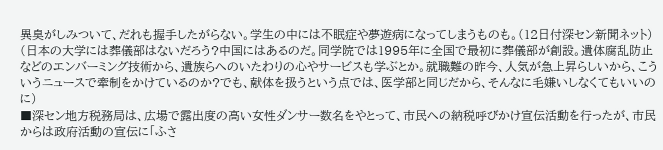異臭がしみついて、だれも握手したがらない。学生の中には不眠症や夢遊病になってしまうものも。(12日付深セン新聞ネット)
(日本の大学には葬儀部はないだろう?中国にはあるのだ。同学院では1995年に全国で最初に葬儀部が創設。遺体腐乱防止などのエンバーミング技術から、遺族らへのいたわりの心やサービスも学ぶとか。就職難の昨今、人気が急上昇らしいから、こういうニュースで牽制をかけているのか?でも、献体を扱うという点では、医学部と同じだから、そんなに毛嫌いしなくてもいいのに)
■深セン地方税務局は、広場で露出度の高い女性ダンサー数名をやとって、市民への納税呼びかけ宣伝活動を行ったが、市民からは政府活動の宣伝に「ふさ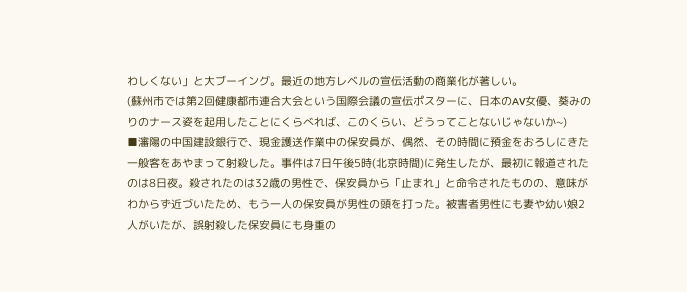わしくない」と大ブーイング。最近の地方レベルの宣伝活動の商業化が著しい。
(蘇州市では第2回健康都市連合大会という国際会議の宣伝ポスターに、日本のAV女優、葵みのりのナース姿を起用したことにくらべれば、このくらい、どうってことないじゃないか~)
■瀋陽の中国建設銀行で、現金護送作業中の保安員が、偶然、その時間に預金をおろしにきた一般客をあやまって射殺した。事件は7日午後5時(北京時間)に発生したが、最初に報道されたのは8日夜。殺されたのは32歳の男性で、保安員から「止まれ」と命令されたものの、意味がわからず近づいたため、もう一人の保安員が男性の頭を打った。被害者男性にも妻や幼い娘2人がいたが、誤射殺した保安員にも身重の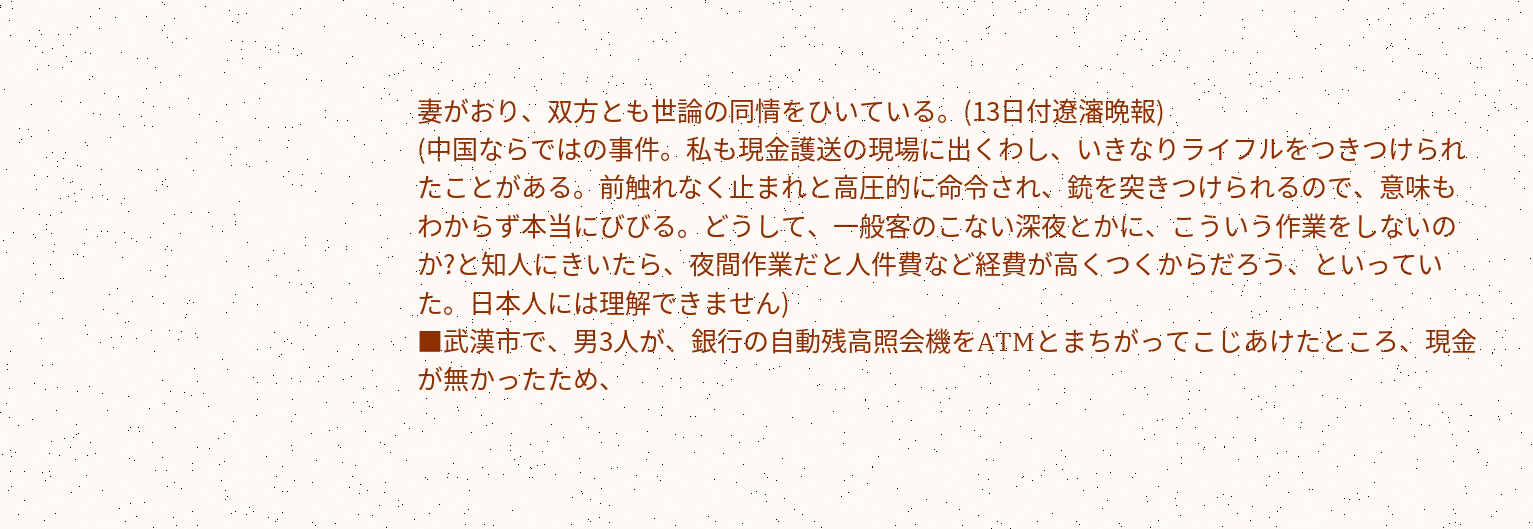妻がおり、双方とも世論の同情をひいている。(13日付遼瀋晩報)
(中国ならではの事件。私も現金護送の現場に出くわし、いきなりライフルをつきつけられたことがある。前触れなく止まれと高圧的に命令され、銃を突きつけられるので、意味もわからず本当にびびる。どうして、一般客のこない深夜とかに、こういう作業をしないのか?と知人にきいたら、夜間作業だと人件費など経費が高くつくからだろう、といっていた。日本人には理解できません)
■武漢市で、男3人が、銀行の自動残高照会機をATMとまちがってこじあけたところ、現金が無かったため、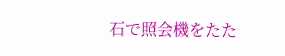石で照会機をたた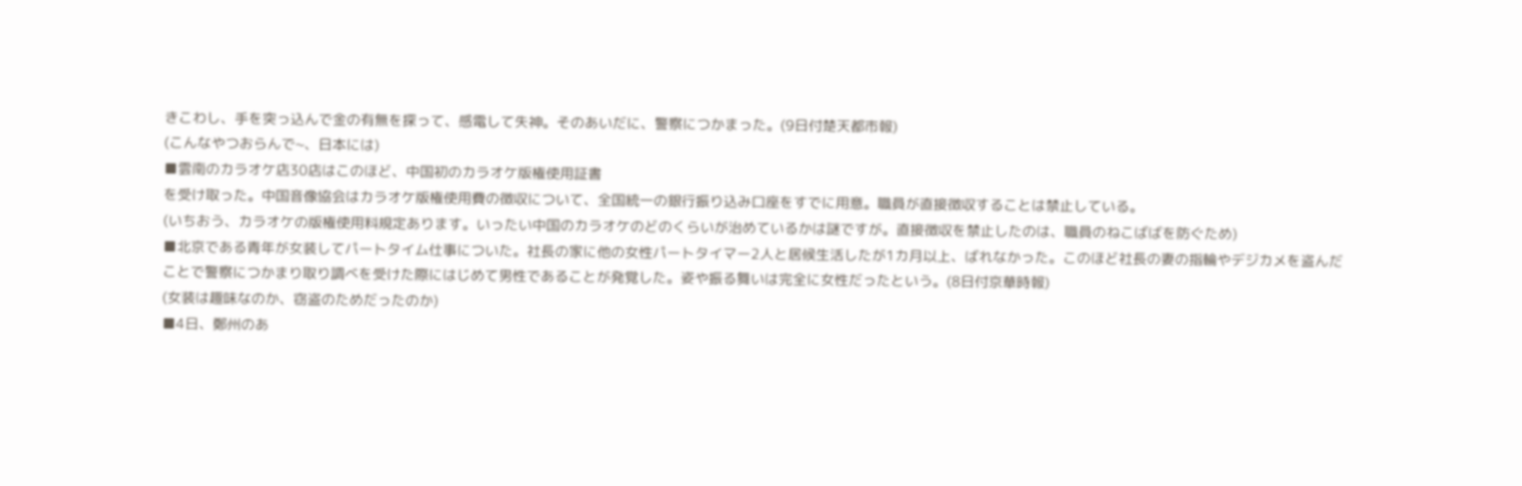きこわし、手を突っ込んで金の有無を探って、感電して失神。そのあいだに、警察につかまった。(9日付楚天都市報)
(こんなやつおらんで~、日本には)
■雲南のカラオケ店30店はこのほど、中国初のカラオケ版権使用証書
を受け取った。中国音像協会はカラオケ版権使用費の徴収について、全国統一の銀行振り込み口座をすでに用意。職員が直接徴収することは禁止している。
(いちおう、カラオケの版権使用料規定あります。いったい中国のカラオケのどのくらいが治めているかは謎ですが。直接徴収を禁止したのは、職員のねこばばを防ぐため)
■北京である青年が女装してパートタイム仕事についた。社長の家に他の女性パートタイマー2人と居候生活したが1カ月以上、ばれなかった。このほど社長の妻の指輪やデジカメを盗んだことで警察につかまり取り調べを受けた際にはじめて男性であることが発覚した。姿や振る舞いは完全に女性だったという。(8日付京華時報)
(女装は趣味なのか、窃盗のためだったのか)
■4日、鄭州のあ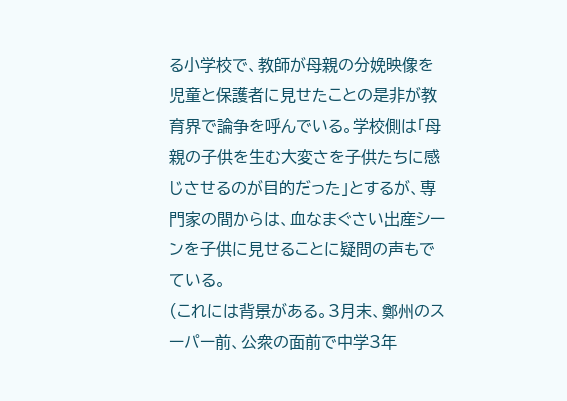る小学校で、教師が母親の分娩映像を児童と保護者に見せたことの是非が教育界で論争を呼んでいる。学校側は「母親の子供を生む大変さを子供たちに感じさせるのが目的だった」とするが、専門家の間からは、血なまぐさい出産シーンを子供に見せることに疑問の声もでている。
(これには背景がある。3月末、鄭州のスーパー前、公衆の面前で中学3年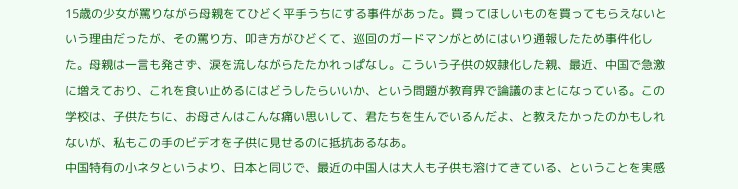15歳の少女が罵りながら母親をてひどく平手うちにする事件があった。買ってほしいものを買ってもらえないという理由だったが、その罵り方、叩き方がひどくて、巡回のガードマンがとめにはいり通報したため事件化した。母親は一言も発さず、涙を流しながらたたかれっぱなし。こういう子供の奴隷化した親、最近、中国で急激に増えており、これを食い止めるにはどうしたらいいか、という問題が教育界で論議のまとになっている。この学校は、子供たちに、お母さんはこんな痛い思いして、君たちを生んでいるんだよ、と教えたかったのかもしれないが、私もこの手のビデオを子供に見せるのに抵抗あるなあ。
中国特有の小ネタというより、日本と同じで、最近の中国人は大人も子供も溶けてきている、ということを実感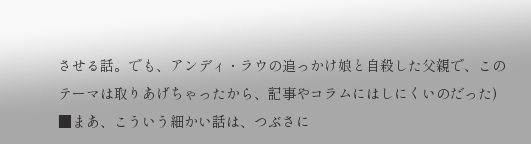させる話。でも、アンディ・ラウの追っかけ娘と自殺した父親で、このテーマは取りあげちゃったから、記事やコラムにはしにくいのだった)
■まあ、こういう細かい話は、つぶさに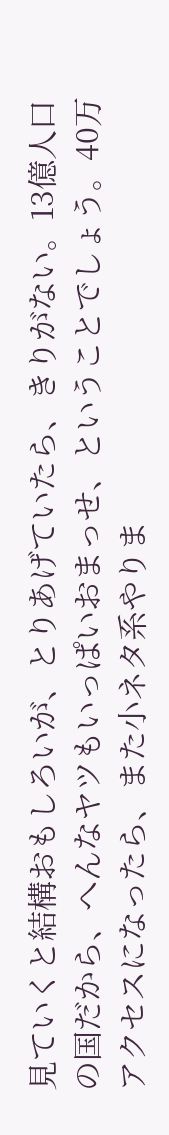見ていくと結構おもしろいが、とりあげていたら、きりがない。13億人口の国だから、へんなヤツもいっぱいおまっせ、ということでしょう。40万アクセスになったら、また小ネタ系やりま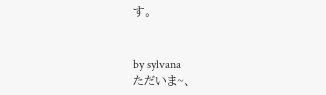す。


by sylvana
ただいま~、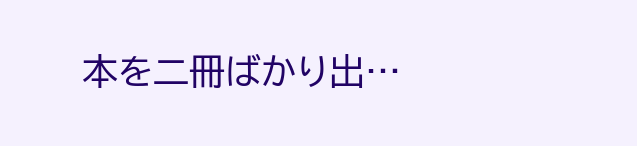本を二冊ばかり出…